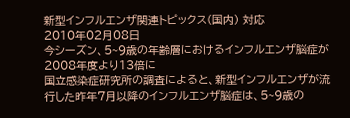新型インフルエンザ関連トピックス(国内) 対応
2010年02月08日
今シーズン、5~9歳の年齢層におけるインフルエンザ脳症が2008年度より13倍に
国立感染症研究所の調査によると、新型インフルエンザが流行した昨年7月以降のインフルエンザ脳症は、5~9歳の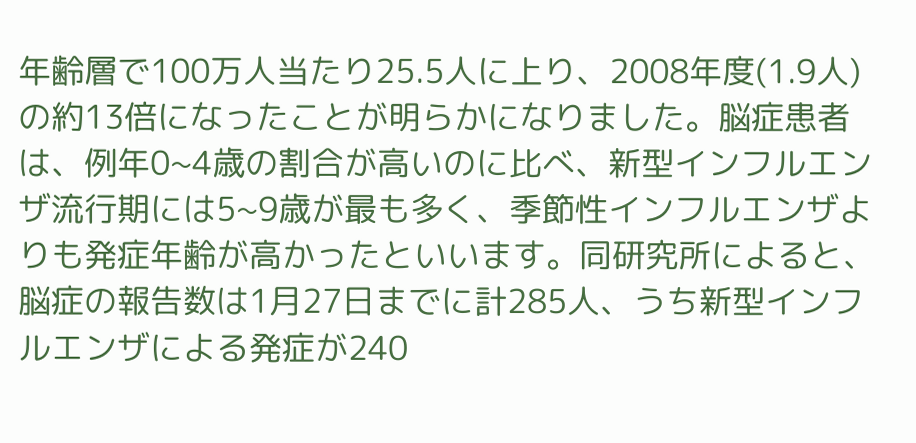年齢層で100万人当たり25.5人に上り、2008年度(1.9人)の約13倍になったことが明らかになりました。脳症患者は、例年0~4歳の割合が高いのに比べ、新型インフルエンザ流行期には5~9歳が最も多く、季節性インフルエンザよりも発症年齢が高かったといいます。同研究所によると、脳症の報告数は1月27日までに計285人、うち新型インフルエンザによる発症が240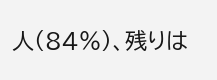人(84%)、残りは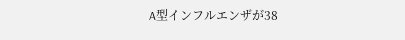A型インフルエンザが38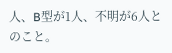人、B型が1人、不明が6人とのこと。